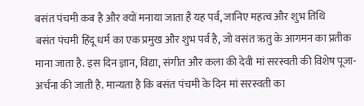बसंत पंचमी कब है और क्यों मनाया जाता है यह पर्व, जानिए महत्व और शुभ तिथि
बसंत पंचमी हिंदू धर्म का एक प्रमुख और शुभ पर्व है, जो वसंत ऋतु के आगमन का प्रतीक माना जाता है. इस दिन ज्ञान, विद्या, संगीत और कला की देवी मां सरस्वती की विशेष पूजा-अर्चना की जाती है. मान्यता है कि बसंत पंचमी के दिन मां सरस्वती का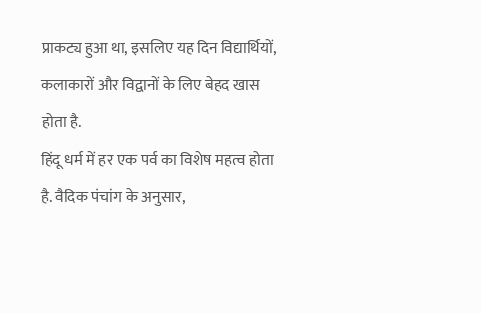प्राकट्य हुआ था, इसलिए यह दिन विद्यार्थियों, कलाकारों और विद्वानों के लिए बेहद खास होता है.
हिंदू धर्म में हर एक पर्व का विशेष महत्व होता है. वैदिक पंचांग के अनुसार,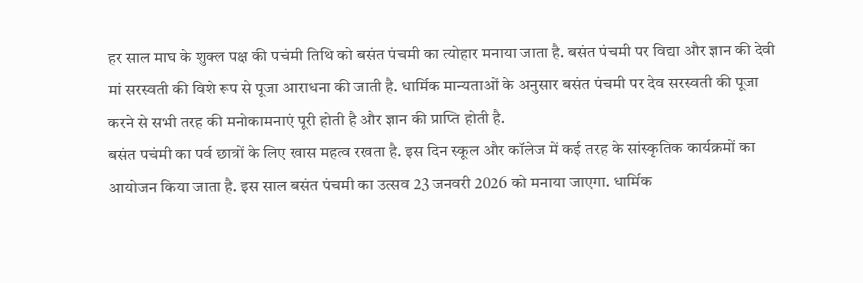हर साल माघ के शुक्ल पक्ष की पचंमी तिथि को बसंत पंचमी का त्योहार मनाया जाता है. बसंत पंचमी पर विद्या और ज्ञान की देवी मां सरस्वती की विशे रूप से पूजा आराधना की जाती है. धार्मिक मान्यताओं के अनुसार बसंत पंचमी पर देव सरस्वती की पूजा करने से सभी तरह की मनोकामनाएं पूरी होती है और ज्ञान की प्राप्ति होती है.
बसंत पचंमी का पर्व छात्रों के लिए खास महत्व रखता है. इस दिन स्कूल और कॉलेज में कई तरह के सांस्कृतिक कार्यक्रमों का आयोजन किया जाता है. इस साल बसंत पंचमी का उत्सव 23 जनवरी 2026 को मनाया जाएगा. धार्मिक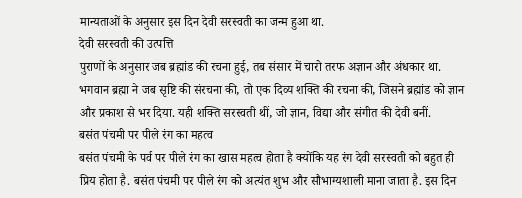मान्यताओं के अनुसार इस दिन देवी सरस्वती का जन्म हुआ था.
देवी सरस्वती की उत्पत्ति
पुराणों के अनुसार जब ब्रह्मांड की रचना हुई, तब संसार में चारो तरफ अज्ञान और अंधकार था. भगवान ब्रह्मा ने जब सृष्टि की संरचना की, तो एक दिव्य शक्ति की रचना की, जिसने ब्रह्मांड को ज्ञान और प्रकाश से भर दिया. यही शक्ति सरस्वती थीं, जो ज्ञान, विद्या और संगीत की देवी बनीं.
बसंत पंचमी पर पीले रंग का महत्व
बसंत पंचमी के पर्व पर पीले रंग का खास महत्व होता है क्योंकि यह रंग देवी सरस्वती को बहुत ही प्रिय होता है. बसंत पंचमी पर पीले रंग को अत्यंत शुभ और सौभाग्यशाली माना जाता है. इस दिन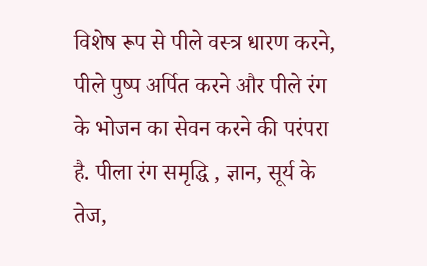विशेष रूप से पीले वस्त्र धारण करने, पीले पुष्प अर्पित करने और पीले रंग के भोजन का सेवन करने की परंपरा है. पीला रंग समृद्धि , ज्ञान, सूर्य के तेज,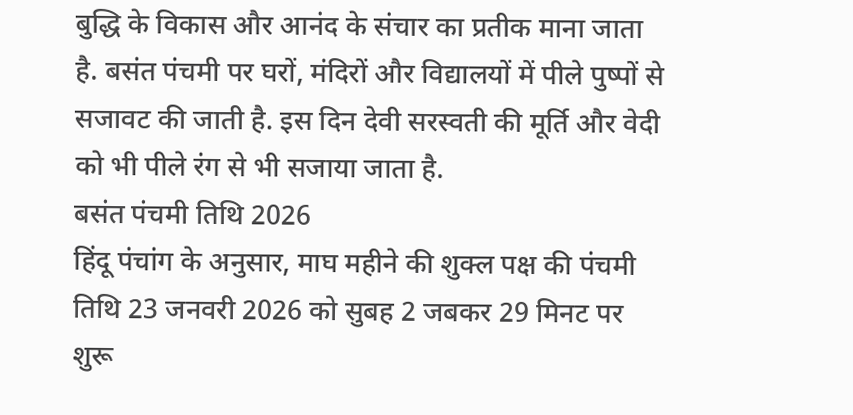बुद्धि के विकास और आनंद के संचार का प्रतीक माना जाता है. बसंत पंचमी पर घरों, मंदिरों और विद्यालयों में पीले पुष्पों से सजावट की जाती है. इस दिन देवी सरस्वती की मूर्ति और वेदी को भी पीले रंग से भी सजाया जाता है.
बसंत पंचमी तिथि 2026
हिंदू पंचांग के अनुसार, माघ महीने की शुक्ल पक्ष की पंचमी तिथि 23 जनवरी 2026 को सुबह 2 जबकर 29 मिनट पर शुरू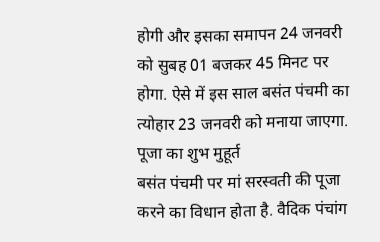होगी और इसका समापन 24 जनवरी को सुबह 01 बजकर 45 मिनट पर होगा. ऐसे में इस साल बसंत पंचमी का त्योहार 23 जनवरी को मनाया जाएगा.
पूजा का शुभ मुहूर्त
बसंत पंचमी पर मां सरस्वती की पूजा करने का विधान होता है. वैदिक पंचांग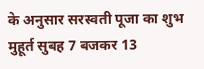के अनुसार सरस्वती पूजा का शुभ मुहूर्त सुबह 7 बजकर 13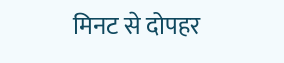मिनट से दोपहर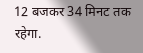12 बजकर 34 मिनट तक रहेगा.